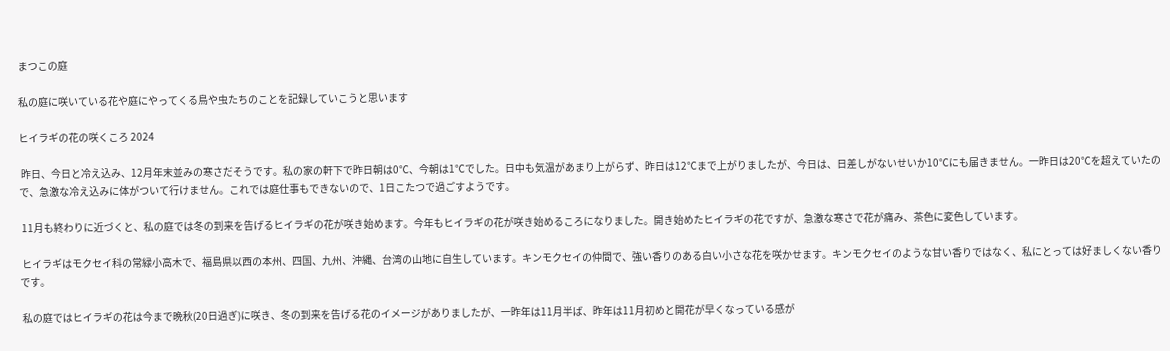まつこの庭

私の庭に咲いている花や庭にやってくる鳥や虫たちのことを記録していこうと思います

ヒイラギの花の咲くころ 2024

 昨日、今日と冷え込み、12月年末並みの寒さだそうです。私の家の軒下で昨日朝は0℃、今朝は1℃でした。日中も気温があまり上がらず、昨日は12℃まで上がりましたが、今日は、日差しがないせいか10℃にも届きません。一昨日は20℃を超えていたので、急激な冷え込みに体がついて行けません。これでは庭仕事もできないので、1日こたつで過ごすようです。

 11月も終わりに近づくと、私の庭では冬の到来を告げるヒイラギの花が咲き始めます。今年もヒイラギの花が咲き始めるころになりました。開き始めたヒイラギの花ですが、急激な寒さで花が痛み、茶色に変色しています。

 ヒイラギはモクセイ科の常緑小高木で、福島県以西の本州、四国、九州、沖縄、台湾の山地に自生しています。キンモクセイの仲間で、強い香りのある白い小さな花を咲かせます。キンモクセイのような甘い香りではなく、私にとっては好ましくない香りです。

 私の庭ではヒイラギの花は今まで晩秋(20日過ぎ)に咲き、冬の到来を告げる花のイメージがありましたが、一昨年は11月半ば、昨年は11月初めと開花が早くなっている感が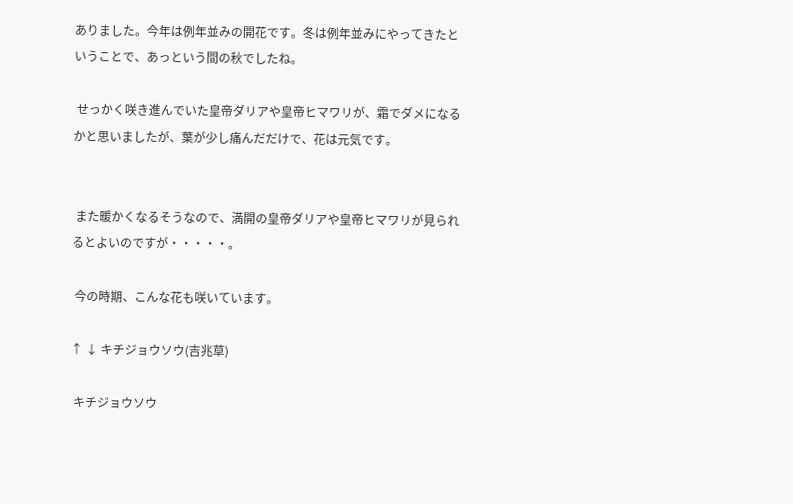ありました。今年は例年並みの開花です。冬は例年並みにやってきたということで、あっという間の秋でしたね。

 せっかく咲き進んでいた皇帝ダリアや皇帝ヒマワリが、霜でダメになるかと思いましたが、葉が少し痛んだだけで、花は元気です。


 また暖かくなるそうなので、満開の皇帝ダリアや皇帝ヒマワリが見られるとよいのですが・・・・・。

 今の時期、こんな花も咲いています。

↑ ↓ キチジョウソウ(吉兆草)

 キチジョウソウ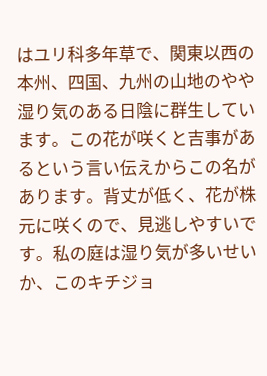はユリ科多年草で、関東以西の本州、四国、九州の山地のやや湿り気のある日陰に群生しています。この花が咲くと吉事があるという言い伝えからこの名があります。背丈が低く、花が株元に咲くので、見逃しやすいです。私の庭は湿り気が多いせいか、このキチジョ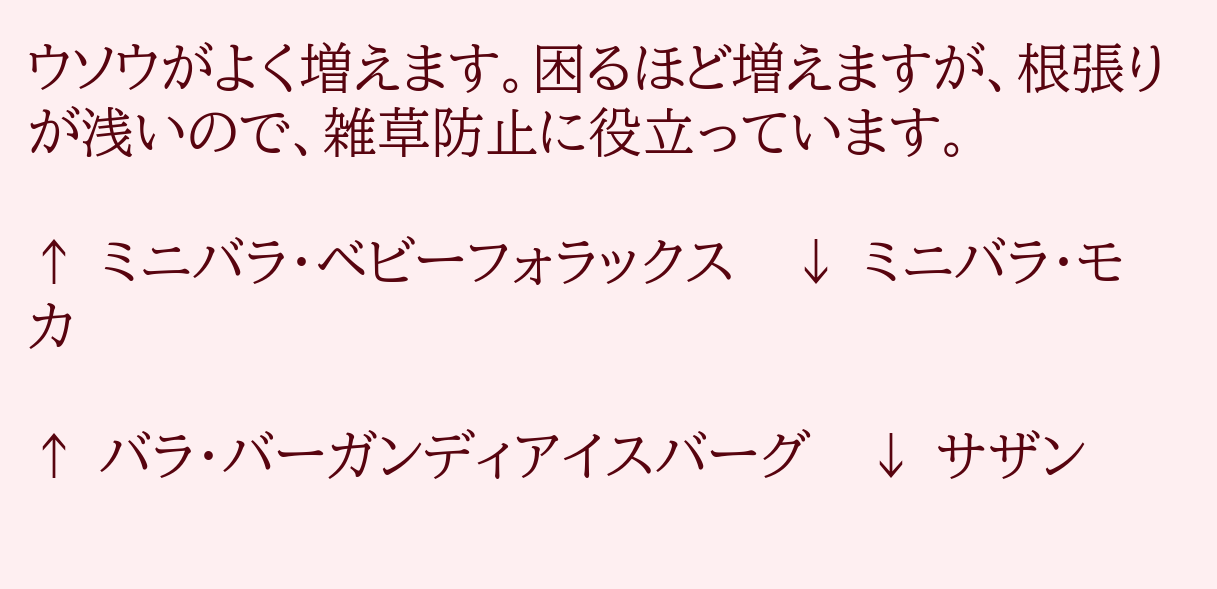ウソウがよく増えます。困るほど増えますが、根張りが浅いので、雑草防止に役立っています。

↑ ミニバラ・ベビーフォラックス   ↓ ミニバラ・モカ

↑ バラ・バーガンディアイスバーグ   ↓ サザン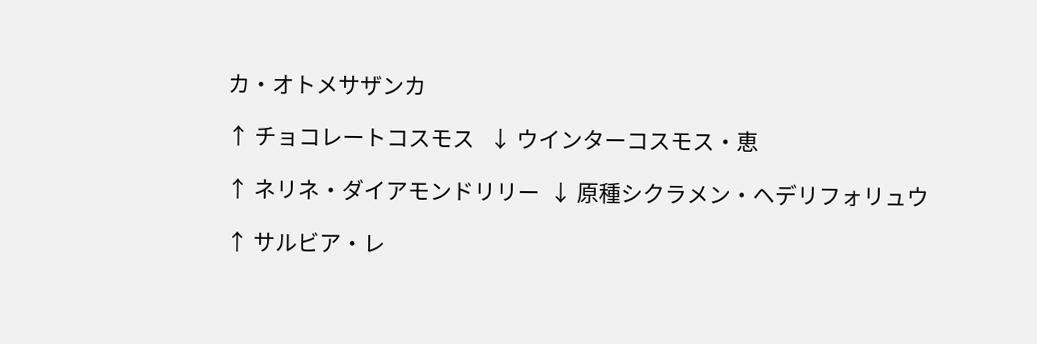カ・オトメサザンカ

↑ チョコレートコスモス   ↓ ウインターコスモス・恵

↑ ネリネ・ダイアモンドリリー  ↓ 原種シクラメン・ヘデリフォリュウ

↑ サルビア・レ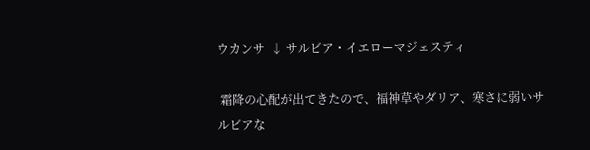ウカンサ  ↓ サルビア・イエローマジェスティ

 霜降の心配が出てきたので、福神草やダリア、寒さに弱いサルビアな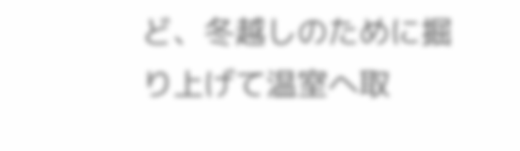ど、冬越しのために掘り上げて温室へ取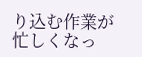り込む作業が忙しくなっ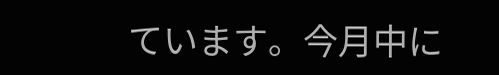ています。今月中に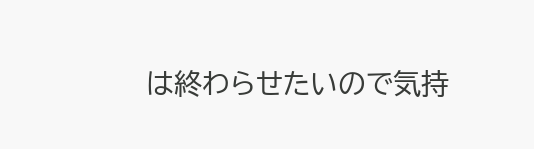は終わらせたいので気持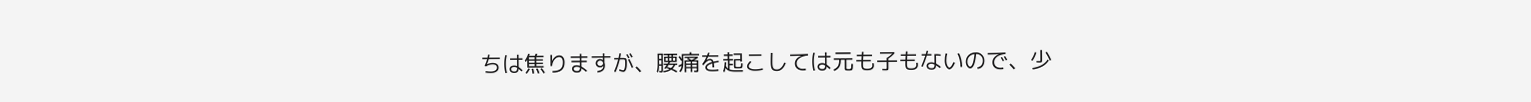ちは焦りますが、腰痛を起こしては元も子もないので、少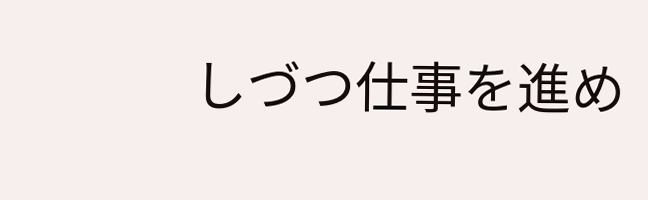しづつ仕事を進め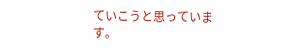ていこうと思っています。